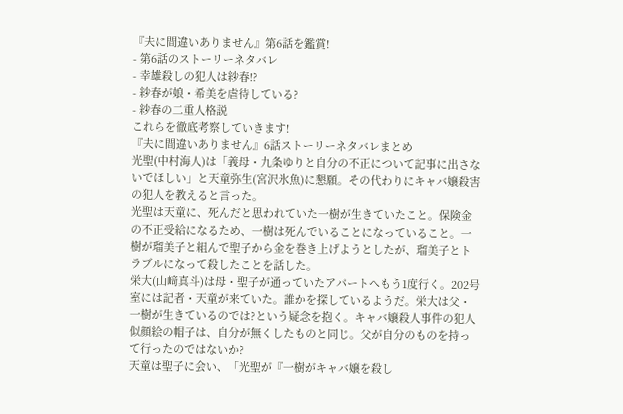『夫に間違いありません』第6話を鑑賞!
- 第6話のストーリーネタバレ
- 幸雄殺しの犯人は紗春!?
- 紗春が娘・希美を虐待している?
- 紗春の二重人格説
これらを徹底考察していきます!
『夫に間違いありません』6話ストーリーネタバレまとめ
光聖(中村海人)は「義母・九条ゆりと自分の不正について記事に出さないでほしい」と天童弥生(宮沢氷魚)に懇願。その代わりにキャバ嬢殺害の犯人を教えると言った。
光聖は天童に、死んだと思われていた一樹が生きていたこと。保険金の不正受給になるため、一樹は死んでいることになっていること。一樹が瑠美子と組んで聖子から金を巻き上げようとしたが、瑠美子とトラブルになって殺したことを話した。
栄大(山﨑真斗)は母・聖子が通っていたアパートへもう1度行く。202号室には記者・天童が来ていた。誰かを探しているようだ。栄大は父・一樹が生きているのでは?という疑念を抱く。キャバ嬢殺人事件の犯人似顔絵の帽子は、自分が無くしたものと同じ。父が自分のものを持って行ったのではないか?
天童は聖子に会い、「光聖が『一樹がキャバ嬢を殺し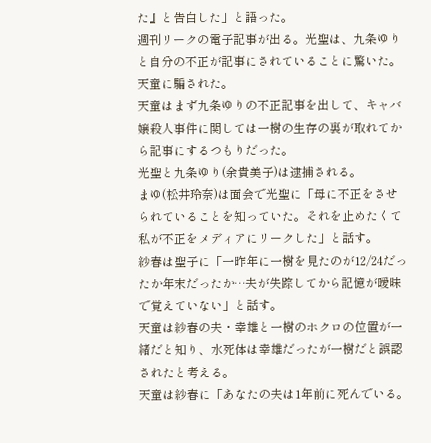た』と告白した」と語った。
週刊リークの電子記事が出る。光聖は、九条ゆりと自分の不正が記事にされていることに驚いた。天童に騙された。
天童はまず九条ゆりの不正記事を出して、キャバ嬢殺人事件に関しては一樹の生存の裏が取れてから記事にするつもりだった。
光聖と九条ゆり(余貴美子)は逮捕される。
まゆ(松井玲奈)は面会で光聖に「母に不正をさせられていることを知っていた。それを止めたくて私が不正をメディアにリークした」と話す。
紗春は聖子に「一昨年に一樹を見たのが12/24だったか年末だったか…夫が失踪してから記憶が曖昧で覚えていない」と話す。
天童は紗春の夫・幸雄と一樹のホクロの位置が一緒だと知り、水死体は幸雄だったが一樹だと誤認されたと考える。
天童は紗春に「あなたの夫は1年前に死んでいる。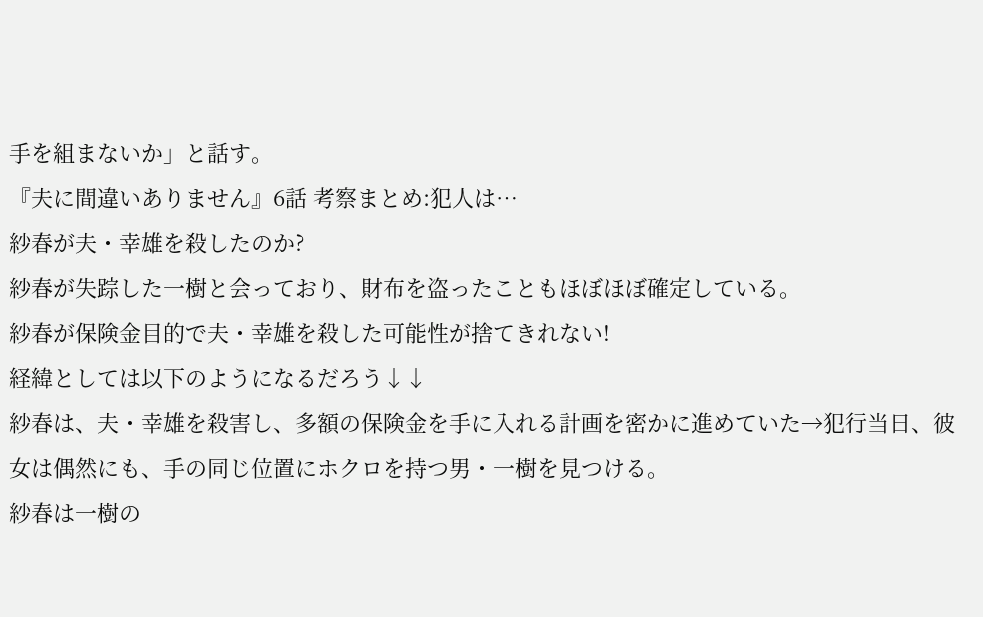手を組まないか」と話す。
『夫に間違いありません』6話 考察まとめ:犯人は…
紗春が夫・幸雄を殺したのか?
紗春が失踪した一樹と会っており、財布を盗ったこともほぼほぼ確定している。
紗春が保険金目的で夫・幸雄を殺した可能性が捨てきれない!
経緯としては以下のようになるだろう↓↓
紗春は、夫・幸雄を殺害し、多額の保険金を手に入れる計画を密かに進めていた→犯行当日、彼女は偶然にも、手の同じ位置にホクロを持つ男・一樹を見つける。
紗春は一樹の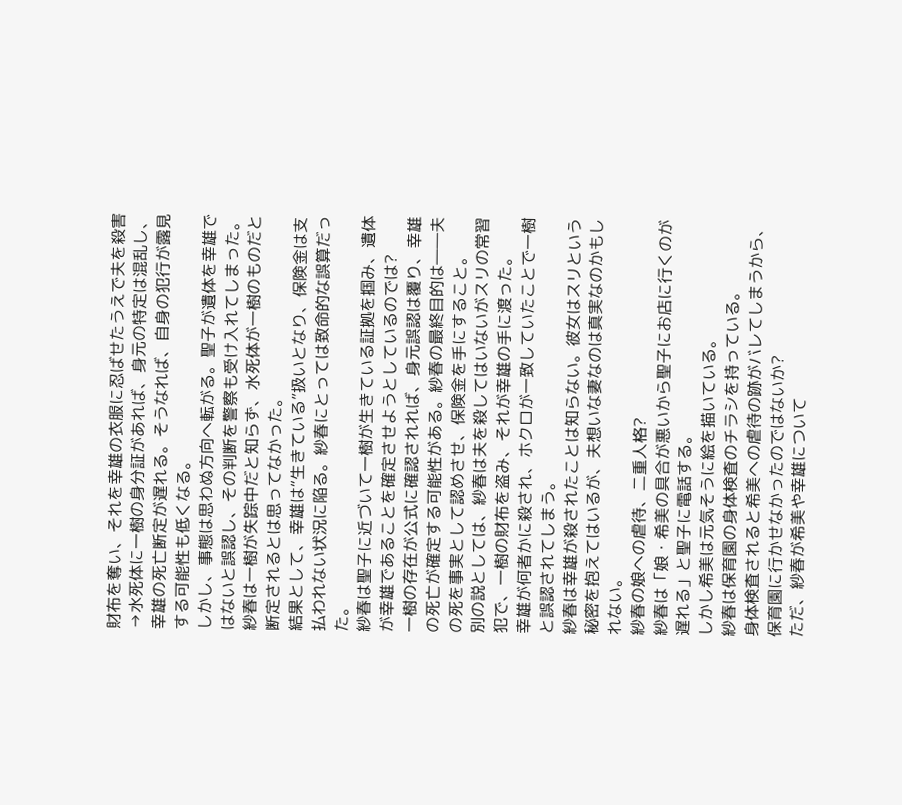財布を奪い、それを幸雄の衣服に忍ばせたうえで夫を殺害→水死体に一樹の身分証があれば、身元の特定は混乱し、幸雄の死亡断定が遅れる。そうなれば、自身の犯行が露見する可能性も低くなる。
しかし、事態は思わぬ方向へ転がる。聖子が遺体を幸雄ではないと誤認し、その判断を警察も受け入れてしまった。
紗春は一樹が失踪中だと知らず、水死体が一樹のものだと断定されるとは思ってなかった。
結果として、幸雄は“生きている”扱いとなり、保険金は支払われない状況に陥る。紗春にとっては致命的な誤算だった。
紗春は聖子に近づいて一樹が生きている証拠を掴み、遺体が幸雄であることを確定させようとしているのでは?
一樹の存在が公式に確認されれば、身元誤認は覆り、幸雄の死亡が確定する可能性がある。紗春の最終目的は――夫の死を事実として認めさせ、保険金を手にすること。
別の説としては、紗春は夫を殺してはいないがスリの常習犯で、一樹の財布を盗み、それが幸雄の手に渡った。
幸雄が何者かに殺され、ホクロが一致していたことで一樹と誤認されてしまう。
紗春は幸雄が殺されたことは知らない。彼女はスリという秘密を抱えてはいるが、夫想いな妻なのは真実なのかもしれない。
紗春の娘への虐待、二重人格?
紗春は「娘・希美の具合が悪いから聖子にお店に行くのが遅れる」と聖子に電話する。
しかし希美は元気そうに絵を描いている。
紗春は保育園の身体検査のチラシを持っている。
身体検査されると希美への虐待の跡がバレてしまうから、保育園に行かせなかったのではないか?
ただ、紗春が希美や幸雄について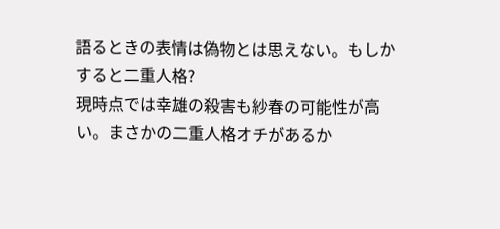語るときの表情は偽物とは思えない。もしかすると二重人格?
現時点では幸雄の殺害も紗春の可能性が高い。まさかの二重人格オチがあるか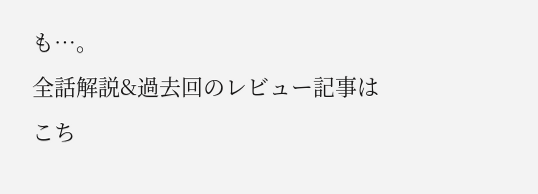も…。
全話解説&過去回のレビュー記事はこち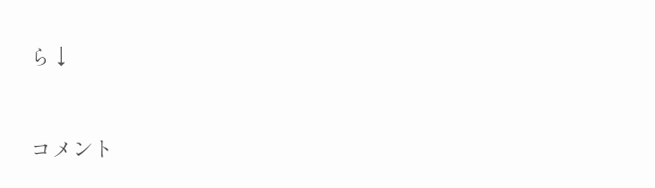ら↓



コメント